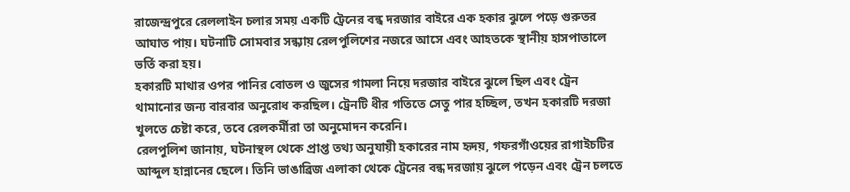রাজেন্দ্রপুরে রেললাইন চলার সময় একটি ট্রেনের বন্ধ দরজার বাইরে এক হকার ঝুলে পড়ে গুরুতর আঘাত পায়। ঘটনাটি সোমবার সন্ধ্যায় রেলপুলিশের নজরে আসে এবং আহতকে স্থানীয় হাসপাতালে ভর্তি করা হয়।
হকারটি মাথার ওপর পানির বোতল ও জুসের গামলা নিয়ে দরজার বাইরে ঝুলে ছিল এবং ট্রেন থামানোর জন্য বারবার অনুরোধ করছিল। ট্রেনটি ধীর গতিতে সেতু পার হচ্ছিল, তখন হকারটি দরজা খুলতে চেষ্টা করে, তবে রেলকর্মীরা তা অনুমোদন করেনি।
রেলপুলিশ জানায়, ঘটনাস্থল থেকে প্রাপ্ত তথ্য অনুযায়ী হকারের নাম হৃদয়, গফরগাঁওয়ের রাগাইচটির আব্দুল হান্নানের ছেলে। তিনি ভাঙাব্রিজ এলাকা থেকে ট্রেনের বন্ধ দরজায় ঝুলে পড়েন এবং ট্রেন চলতে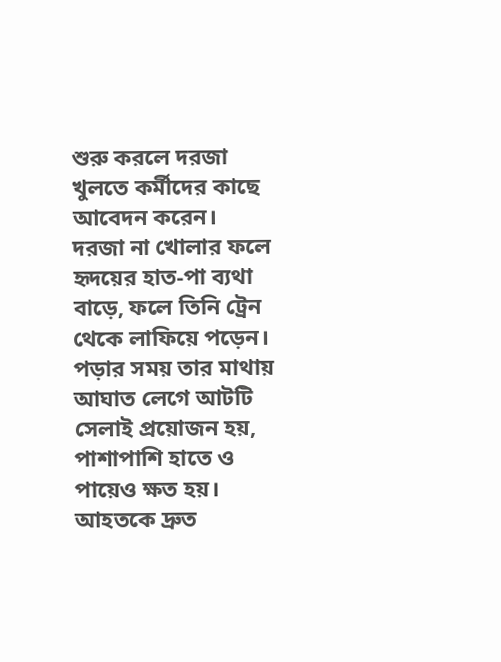শুরু করলে দরজা খুলতে কর্মীদের কাছে আবেদন করেন।
দরজা না খোলার ফলে হৃদয়ের হাত-পা ব্যথা বাড়ে, ফলে তিনি ট্রেন থেকে লাফিয়ে পড়েন। পড়ার সময় তার মাথায় আঘাত লেগে আটটি সেলাই প্রয়োজন হয়, পাশাপাশি হাতে ও পায়েও ক্ষত হয়। আহতকে দ্রুত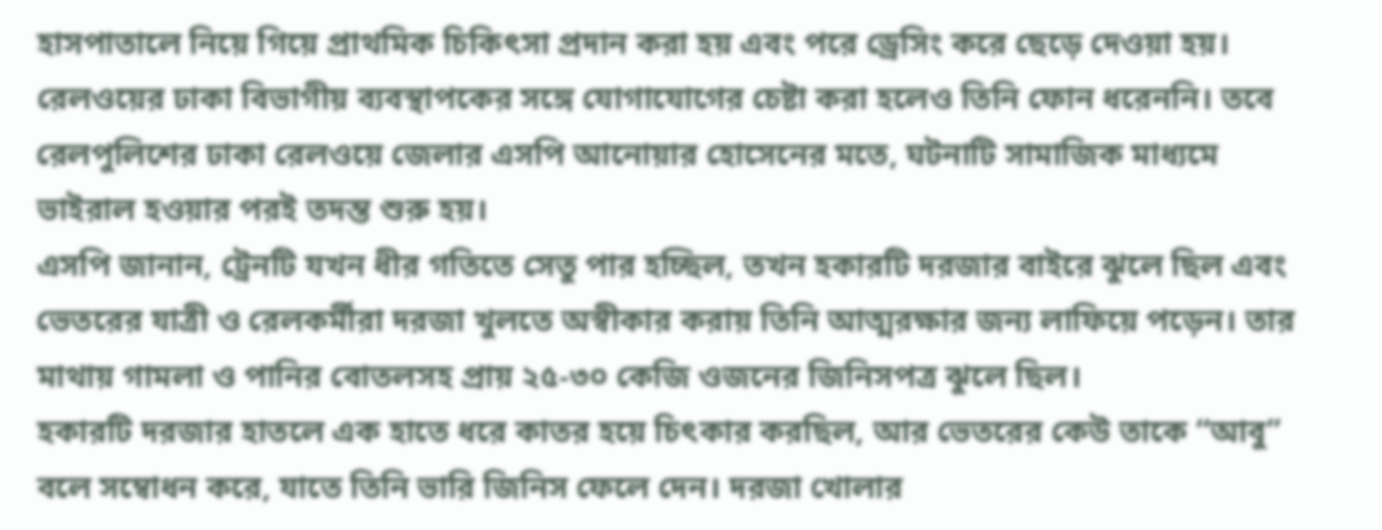হাসপাতালে নিয়ে গিয়ে প্রাথমিক চিকিৎসা প্রদান করা হয় এবং পরে ড্রেসিং করে ছেড়ে দেওয়া হয়।
রেলওয়ের ঢাকা বিভাগীয় ব্যবস্থাপকের সঙ্গে যোগাযোগের চেষ্টা করা হলেও তিনি ফোন ধরেননি। তবে রেলপুলিশের ঢাকা রেলওয়ে জেলার এসপি আনোয়ার হোসেনের মতে, ঘটনাটি সামাজিক মাধ্যমে ভাইরাল হওয়ার পরই তদন্ত শুরু হয়।
এসপি জানান, ট্রেনটি যখন ধীর গতিতে সেতু পার হচ্ছিল, তখন হকারটি দরজার বাইরে ঝুলে ছিল এবং ভেতরের যাত্রী ও রেলকর্মীরা দরজা খুলতে অস্বীকার করায় তিনি আত্মরক্ষার জন্য লাফিয়ে পড়েন। তার মাথায় গামলা ও পানির বোতলসহ প্রায় ২৫-৩০ কেজি ওজনের জিনিসপত্র ঝুলে ছিল।
হকারটি দরজার হাতলে এক হাতে ধরে কাতর হয়ে চিৎকার করছিল, আর ভেতরের কেউ তাকে “আবু” বলে সম্বোধন করে, যাতে তিনি ভারি জিনিস ফেলে দেন। দরজা খোলার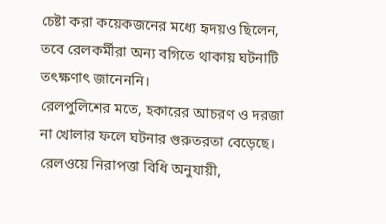চেষ্টা করা কয়েকজনের মধ্যে হৃদয়ও ছিলেন, তবে রেলকর্মীরা অন্য বগিতে থাকায় ঘটনাটি তৎক্ষণাৎ জানেননি।
রেলপুলিশের মতে, হকারের আচরণ ও দরজা না খোলার ফলে ঘটনার গুরুতরতা বেড়েছে। রেলওয়ে নিরাপত্তা বিধি অনুযায়ী,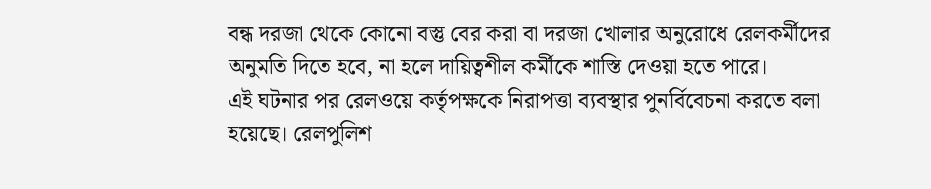বন্ধ দরজা থেকে কোনো বস্তু বের করা বা দরজা খোলার অনুরোধে রেলকর্মীদের অনুমতি দিতে হবে, না হলে দায়িত্বশীল কর্মীকে শাস্তি দেওয়া হতে পারে।
এই ঘটনার পর রেলওয়ে কর্তৃপক্ষকে নিরাপত্তা ব্যবস্থার পুনর্বিবেচনা করতে বলা হয়েছে। রেলপুলিশ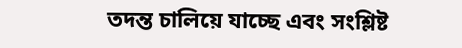তদন্ত চালিয়ে যাচ্ছে এবং সংশ্লিষ্ট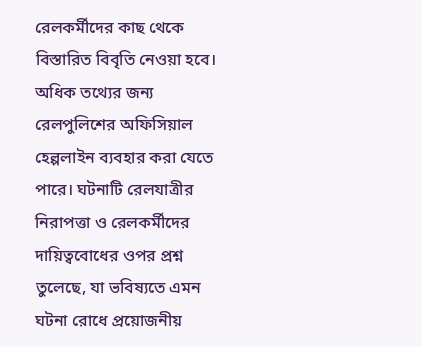রেলকর্মীদের কাছ থেকে বিস্তারিত বিবৃতি নেওয়া হবে।
অধিক তথ্যের জন্য রেলপুলিশের অফিসিয়াল হেল্পলাইন ব্যবহার করা যেতে পারে। ঘটনাটি রেলযাত্রীর নিরাপত্তা ও রেলকর্মীদের দায়িত্ববোধের ওপর প্রশ্ন তুলেছে, যা ভবিষ্যতে এমন ঘটনা রোধে প্রয়োজনীয়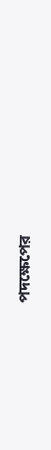পদক্ষেপের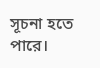সূচনা হতে পারে।